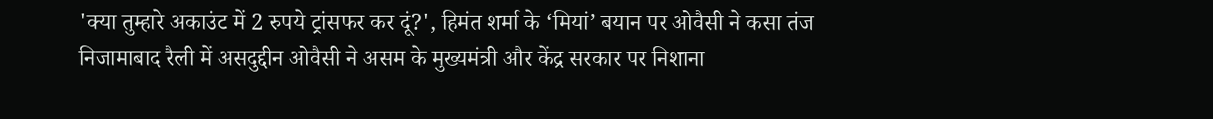'क्या तुम्हारे अकाउंट में 2 रुपये ट्रांसफर कर दूं?', हिमंत शर्मा के ‘मियां’ बयान पर ओवैसी ने कसा तंज
निजामाबाद रैली में असदुद्दीन ओवैसी ने असम के मुख्यमंत्री और केंद्र सरकार पर निशाना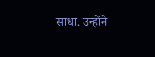साधा. उन्होंने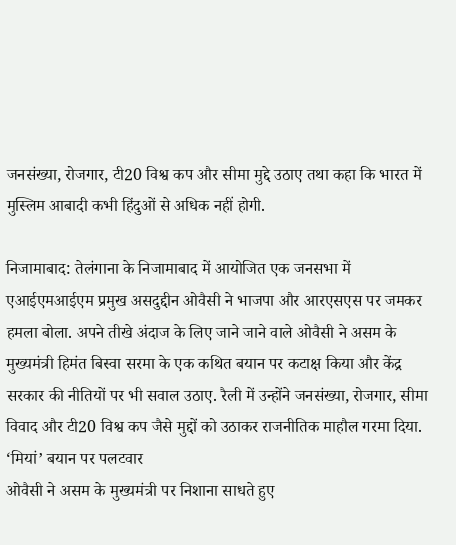जनसंख्या, रोजगार, टी20 विश्व कप और सीमा मुद्दे उठाए तथा कहा कि भारत में मुस्लिम आबादी कभी हिंदुओं से अधिक नहीं होगी.

निजामाबाद: तेलंगाना के निजामाबाद में आयोजित एक जनसभा में एआईएमआईएम प्रमुख असदुद्दीन ओवैसी ने भाजपा और आरएसएस पर जमकर हमला बोला. अपने तीखे अंदाज के लिए जाने जाने वाले ओवैसी ने असम के मुख्यमंत्री हिमंत बिस्वा सरमा के एक कथित बयान पर कटाक्ष किया और केंद्र सरकार की नीतियों पर भी सवाल उठाए. रैली में उन्होंने जनसंख्या, रोजगार, सीमा विवाद और टी20 विश्व कप जैसे मुद्दों को उठाकर राजनीतिक माहौल गरमा दिया.
‘मियां’ बयान पर पलटवार
ओवैसी ने असम के मुख्यमंत्री पर निशाना साधते हुए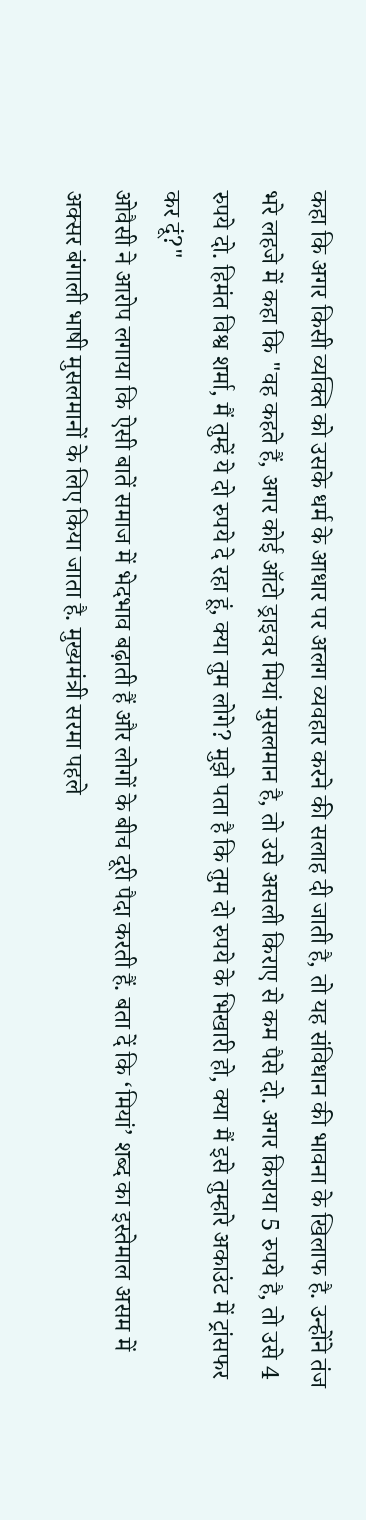कहा कि अगर किसी व्यक्ति को उसके धर्म के आधार पर अलग व्यवहार करने की सलाह दी जाती है, तो यह संविधान की भावना के खिलाफ है. उन्होंने तंज भरे लहजे में कहा कि "वह कहते हैं, अगर कोई ऑटो ड्राइवर मियां मुसलमान है, तो उसे असली किराए से कम पैसे दो. अगर किराया 5 रुपये है, तो उसे 4 रुपये दो. हिमंत विश्व शर्मा, मैं तुम्हें ये दो रुपये दे रहा हूं, क्या तुम लोगे? मुझे पता है कि तुम दो रुपये के भिखारी हो, क्या मैं इसे तुम्हारे अकाउंट में ट्रांसफर कर दूं?"
ओवैसी ने आरोप लगाया कि ऐसी बातें समाज में भेदभाव बढ़ाती हैं और लोगों के बीच दूरी पैदा करती हैं. बता दें कि ‘मियां’ शब्द का इस्तेमाल असम में अक्सर बंगाली भाषी मुसलमानों के लिए किया जाता है. मुख्यमंत्री सरमा पहले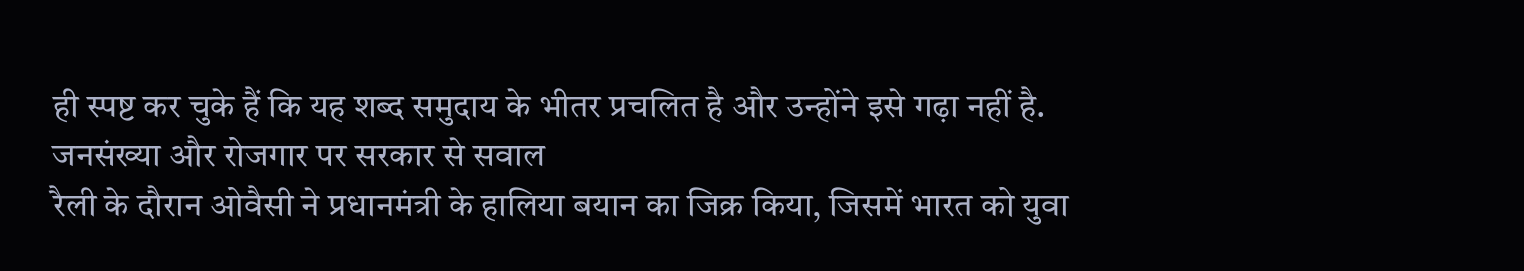ही स्पष्ट कर चुके हैं कि यह शब्द समुदाय के भीतर प्रचलित है और उन्होंने इसे गढ़ा नहीं है.
जनसंख्या और रोजगार पर सरकार से सवाल
रैली के दौरान ओवैसी ने प्रधानमंत्री के हालिया बयान का जिक्र किया, जिसमें भारत को युवा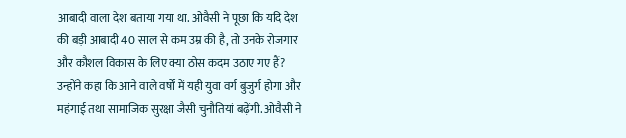आबादी वाला देश बताया गया था. ओवैसी ने पूछा कि यदि देश की बड़ी आबादी 40 साल से कम उम्र की है, तो उनके रोजगार और कौशल विकास के लिए क्या ठोस कदम उठाए गए हैं?
उन्होंने कहा कि आने वाले वर्षों में यही युवा वर्ग बुजुर्ग होगा और महंगाई तथा सामाजिक सुरक्षा जैसी चुनौतियां बढ़ेंगी. ओवैसी ने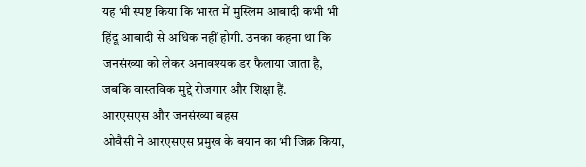यह भी स्पष्ट किया कि भारत में मुस्लिम आबादी कभी भी हिंदू आबादी से अधिक नहीं होगी. उनका कहना था कि जनसंख्या को लेकर अनावश्यक डर फैलाया जाता है, जबकि वास्तविक मुद्दे रोजगार और शिक्षा हैं.
आरएसएस और जनसंख्या बहस
ओवैसी ने आरएसएस प्रमुख के बयान का भी जिक्र किया,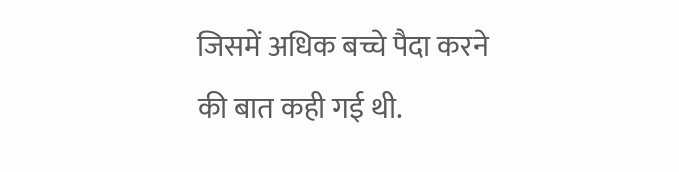जिसमें अधिक बच्चे पैदा करने की बात कही गई थी.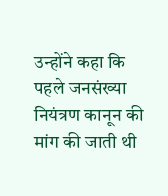उन्होंने कहा कि पहले जनसंख्या नियंत्रण कानून की मांग की जाती थी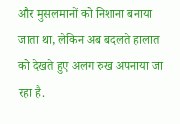और मुसलमानों को निशाना बनाया जाता था, लेकिन अब बदलते हालात को देखते हुए अलग रुख अपनाया जा रहा है.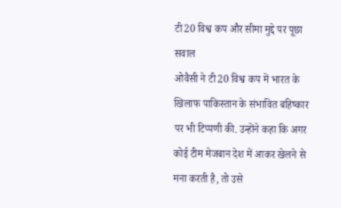टी20 विश्व कप और सीमा मुद्दे पर पूछा सवाल
ओवैसी ने टी20 विश्व कप में भारत के खिलाफ पाकिस्तान के संभावित बहिष्कार पर भी टिप्पणी की. उन्होंने कहा कि अगर कोई टीम मेजबान देश में आकर खेलने से मना करती है, तो उसे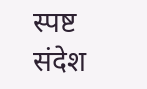स्पष्ट संदेश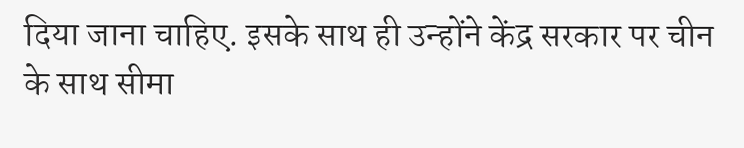दिया जाना चाहिए. इसके साथ ही उन्होंने केंद्र सरकार पर चीन के साथ सीमा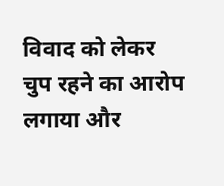विवाद को लेकर चुप रहने का आरोप लगाया और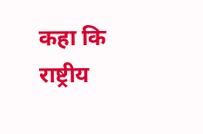कहा कि राष्ट्रीय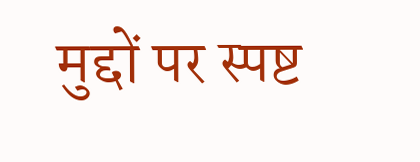मुद्दों पर स्पष्ट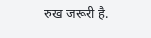रुख जरूरी है.